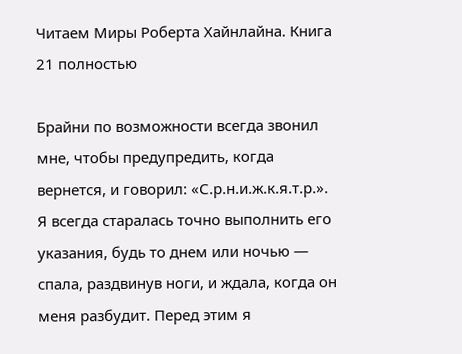Читаем Миры Роберта Хайнлайна. Книга 21 полностью

Брайни по возможности всегда звонил мне, чтобы предупредить, когда вернется, и говорил: «С.р.н.и.ж.к.я.т.р.». Я всегда старалась точно выполнить его указания, будь то днем или ночью — спала, раздвинув ноги, и ждала, когда он меня разбудит. Перед этим я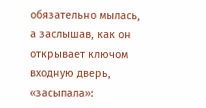обязательно мылась, а заслышав, как он открывает ключом входную дверь, «засыпала»: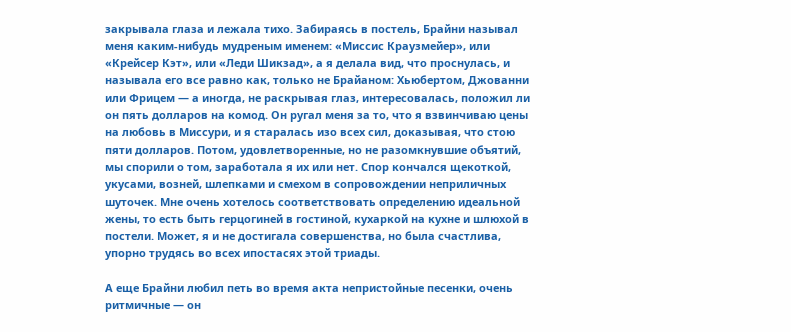закрывала глаза и лежала тихо. Забираясь в постель, Брайни называл меня каким-нибудь мудреным именем: «Миссис Краузмейер», или «Крейсер Кэт», или «Леди Шикзад», а я делала вид, что проснулась, и называла его все равно как, только не Брайаном: Хьюбертом, Джованни или Фрицем — а иногда, не раскрывая глаз, интересовалась, положил ли он пять долларов на комод. Он ругал меня за то, что я взвинчиваю цены на любовь в Миссури, и я старалась изо всех сил, доказывая, что стою пяти долларов. Потом, удовлетворенные, но не разомкнувшие объятий, мы спорили о том, заработала я их или нет. Спор кончался щекоткой, укусами, возней, шлепками и смехом в сопровождении неприличных шуточек. Мне очень хотелось соответствовать определению идеальной жены, то есть быть герцогиней в гостиной, кухаркой на кухне и шлюхой в постели. Может, я и не достигала совершенства, но была счастлива, упорно трудясь во всех ипостасях этой триады.

А еще Брайни любил петь во время акта непристойные песенки, очень ритмичные — он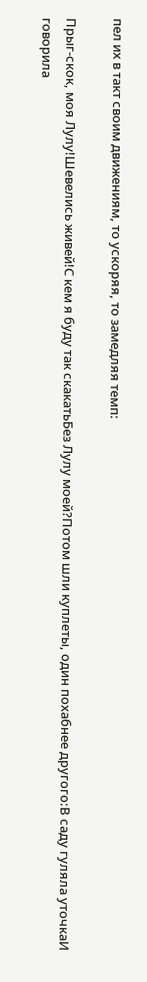пел их в такт своим движениям, то ускоряя, то замедляя темп:

Прыг-скок, моя Лулу!Шевелись живей!С кем я буду так скакатьБез Лулу моей?Потом шли куплеты, один похабнее другого:В саду гуляла уточкаИ говорила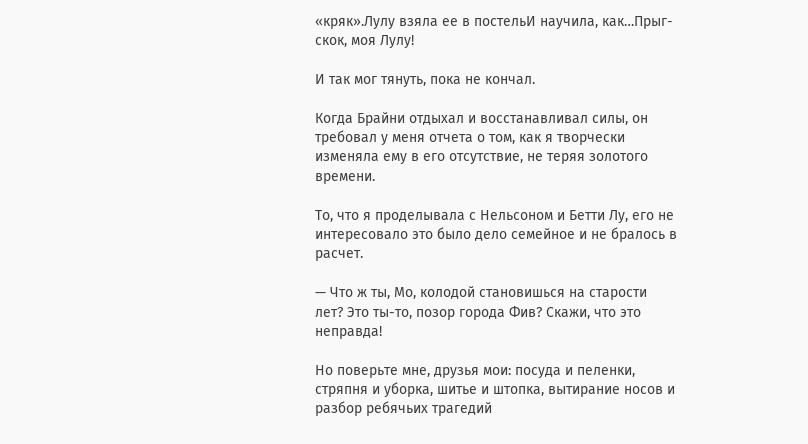«кряк».Лулу взяла ее в постельИ научила, как…Прыг-скок, моя Лулу!

И так мог тянуть, пока не кончал.

Когда Брайни отдыхал и восстанавливал силы, он требовал у меня отчета о том, как я творчески изменяла ему в его отсутствие, не теряя золотого времени.

То, что я проделывала с Нельсоном и Бетти Лу, его не интересовало это было дело семейное и не бралось в расчет.

— Что ж ты, Мо, колодой становишься на старости лет? Это ты-то, позор города Фив? Скажи, что это неправда!

Но поверьте мне, друзья мои: посуда и пеленки, стряпня и уборка, шитье и штопка, вытирание носов и разбор ребячьих трагедий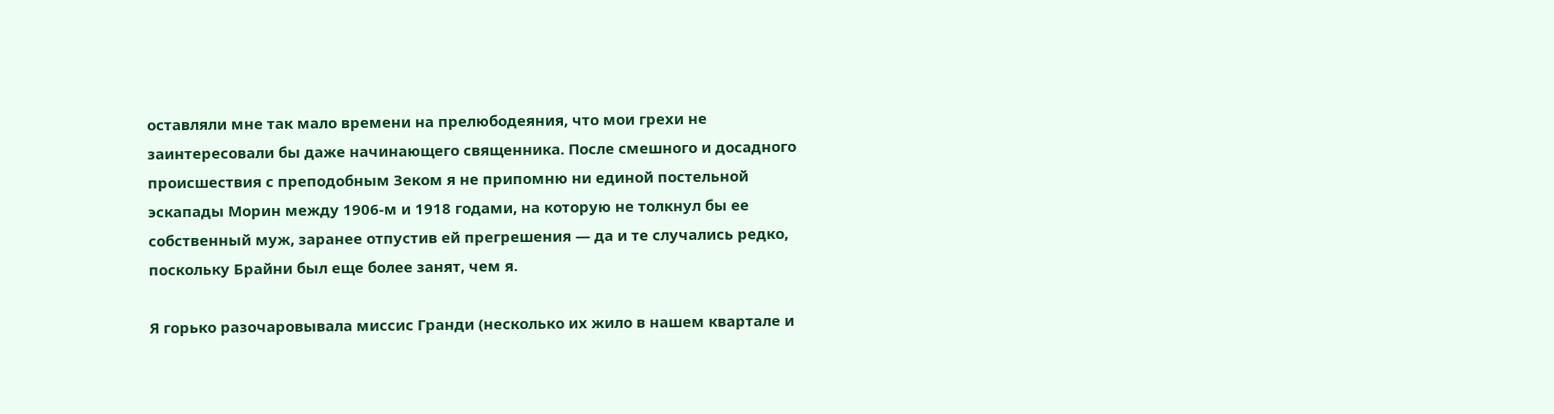оставляли мне так мало времени на прелюбодеяния, что мои грехи не заинтересовали бы даже начинающего священника. После смешного и досадного происшествия с преподобным Зеком я не припомню ни единой постельной эскапады Морин между 1906-м и 1918 годами, на которую не толкнул бы ее собственный муж, заранее отпустив ей прегрешения — да и те случались редко, поскольку Брайни был еще более занят, чем я.

Я горько разочаровывала миссис Гранди (несколько их жило в нашем квартале и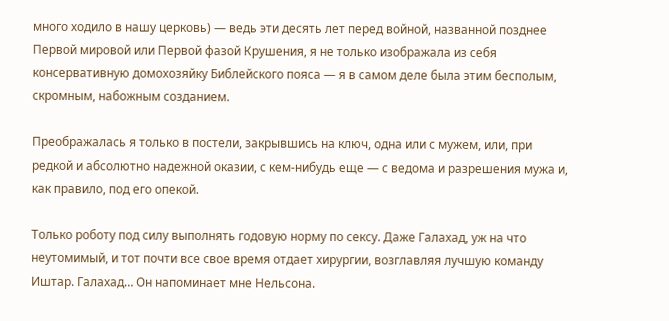много ходило в нашу церковь) — ведь эти десять лет перед войной, названной позднее Первой мировой или Первой фазой Крушения, я не только изображала из себя консервативную домохозяйку Библейского пояса — я в самом деле была этим бесполым, скромным, набожным созданием.

Преображалась я только в постели, закрывшись на ключ, одна или с мужем, или, при редкой и абсолютно надежной оказии, с кем-нибудь еще — с ведома и разрешения мужа и, как правило, под его опекой.

Только роботу под силу выполнять годовую норму по сексу. Даже Галахад, уж на что неутомимый, и тот почти все свое время отдает хирургии, возглавляя лучшую команду Иштар. Галахад… Он напоминает мне Нельсона.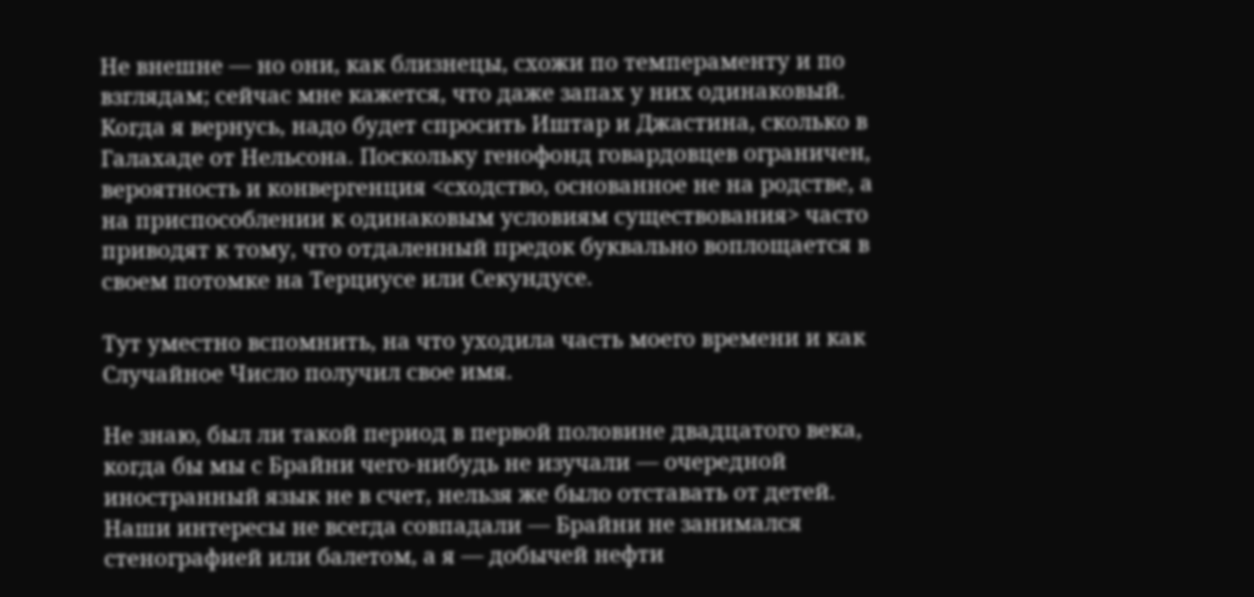Не внешне — но они, как близнецы, схожи по темпераменту и по взглядам; сейчас мне кажется, что даже запах у них одинаковый. Когда я вернусь, надо будет спросить Иштар и Джастина, сколько в Галахаде от Нельсона. Поскольку генофонд говардовцев ограничен, вероятность и конвергенция <сходство, основанное не на родстве, а на приспособлении к одинаковым условиям существования> часто приводят к тому, что отдаленный предок буквально воплощается в своем потомке на Терциусе или Секундусе.

Тут уместно вспомнить, на что уходила часть моего времени и как Случайное Число получил свое имя.

Не знаю, был ли такой период в первой половине двадцатого века, когда бы мы с Брайни чего-нибудь не изучали — очередной иностранный язык не в счет, нельзя же было отставать от детей. Наши интересы не всегда совпадали — Брайни не занимался стенографией или балетом, а я — добычей нефти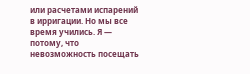или расчетами испарений в ирригации. Но мы все время учились. Я — потому, что невозможность посещать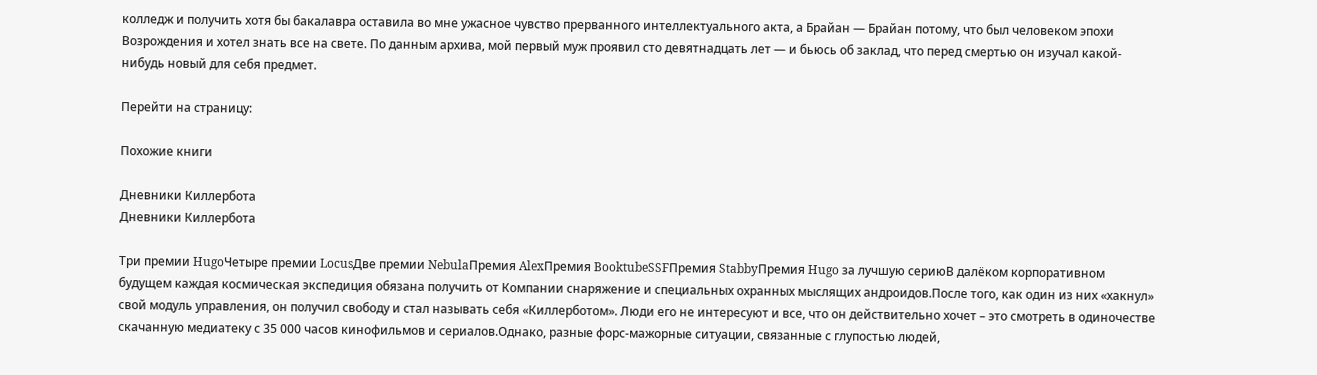колледж и получить хотя бы бакалавра оставила во мне ужасное чувство прерванного интеллектуального акта, а Брайан — Брайан потому, что был человеком эпохи Возрождения и хотел знать все на свете. По данным архива, мой первый муж проявил сто девятнадцать лет — и бьюсь об заклад, что перед смертью он изучал какой-нибудь новый для себя предмет.

Перейти на страницу:

Похожие книги

Дневники Киллербота
Дневники Киллербота

Три премии HugoЧетыре премии LocusДве премии NebulaПремия AlexПремия BooktubeSSFПремия StabbyПремия Hugo за лучшую сериюВ далёком корпоративном будущем каждая космическая экспедиция обязана получить от Компании снаряжение и специальных охранных мыслящих андроидов.После того, как один из них «хакнул» свой модуль управления, он получил свободу и стал называть себя «Киллерботом». Люди его не интересуют и все, что он действительно хочет – это смотреть в одиночестве скачанную медиатеку с 35 000 часов кинофильмов и сериалов.Однако, разные форс-мажорные ситуации, связанные с глупостью людей,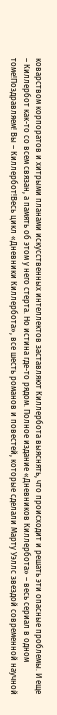коварством корпоратов и хитрыми планами искусственных интеллектов заставляют Киллербота выяснять, что происходит и решать эти опасные проблемы. И еще – Киллербот как-то со всем связан, а память об этом у него стерта. Но истина где-то рядом. Полное издание «Дневников Киллербота» – весь сериал в одном томе!Поздравляем! Вы – Киллербот!Весь цикл «Дневники Киллербота», все шесть романов и повестей, которые сделали Марту Уэллс звездой современной научной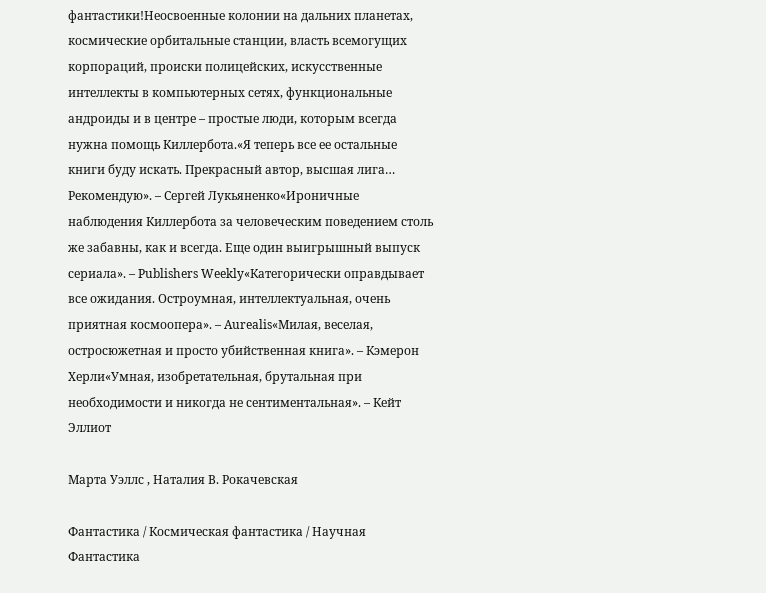фантастики!Неосвоенные колонии на дальних планетах, космические орбитальные станции, власть всемогущих корпораций, происки полицейских, искусственные интеллекты в компьютерных сетях, функциональные андроиды и в центре – простые люди, которым всегда нужна помощь Киллербота.«Я теперь все ее остальные книги буду искать. Прекрасный автор, высшая лига… Рекомендую». – Сергей Лукьяненко«Ироничные наблюдения Киллербота за человеческим поведением столь же забавны, как и всегда. Еще один выигрышный выпуск сериала». – Publishers Weekly«Категорически оправдывает все ожидания. Остроумная, интеллектуальная, очень приятная космоопера». – Aurealis«Милая, веселая, остросюжетная и просто убийственная книга». – Кэмерон Херли«Умная, изобретательная, брутальная при необходимости и никогда не сентиментальная». – Кейт Эллиот

Марта Уэллс , Наталия В. Рокачевская

Фантастика / Космическая фантастика / Научная Фантастика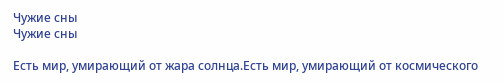Чужие сны
Чужие сны

Есть мир, умирающий от жара солнца.Есть мир, умирающий от космического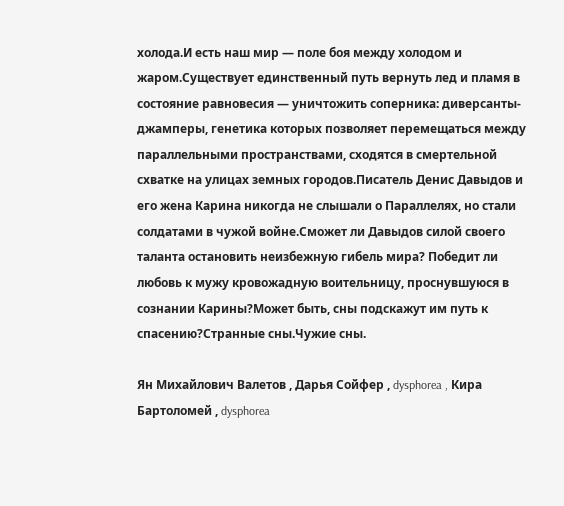холода.И есть наш мир — поле боя между холодом и жаром.Существует единственный путь вернуть лед и пламя в состояние равновесия — уничтожить соперника: диверсанты-джамперы, генетика которых позволяет перемещаться между параллельными пространствами, сходятся в смертельной схватке на улицах земных городов.Писатель Денис Давыдов и его жена Карина никогда не слышали о Параллелях, но стали солдатами в чужой войне.Сможет ли Давыдов силой своего таланта остановить неизбежную гибель мира? Победит ли любовь к мужу кровожадную воительницу, проснувшуюся в сознании Карины?Может быть, сны подскажут им путь к спасению?Странные сны.Чужие сны.

Ян Михайлович Валетов , Дарья Сойфер , dysphorea , Кира Бартоломей , dysphorea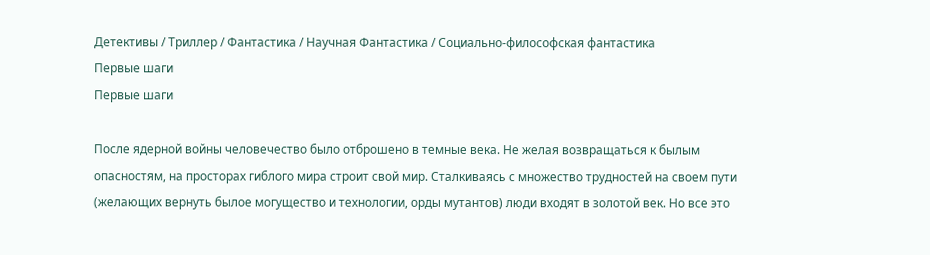Детективы / Триллер / Фантастика / Научная Фантастика / Социально-философская фантастика
Первые шаги
Первые шаги

После ядерной войны человечество было отброшено в темные века. Не желая возвращаться к былым опасностям, на просторах гиблого мира строит свой мир. Сталкиваясь с множество трудностей на своем пути (желающих вернуть былое могущество и технологии, орды мутантов) люди входят в золотой век. Но все это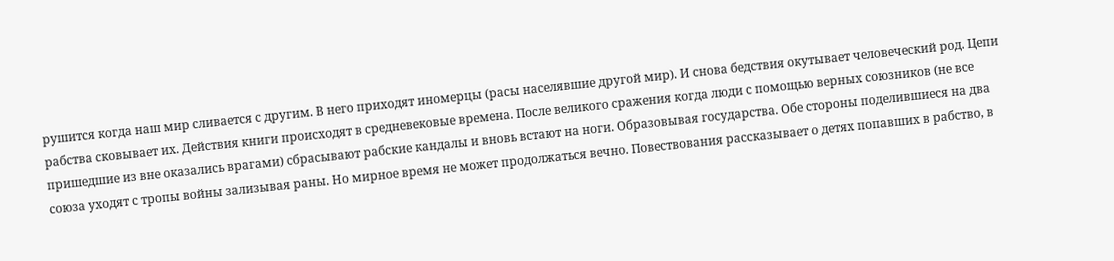рушится когда наш мир сливается с другим. В него приходят иномерцы (расы населявшие другой мир). И снова бедствия окутывает человеческий род. Цепи рабства сковывает их. Действия книги происходят в средневековые времена. После великого сражения когда люди с помощью верных союзников (не все пришедшие из вне оказались врагами) сбрасывают рабские кандалы и вновь встают на ноги. Образовывая государства. Обе стороны поделившиеся на два союза уходят с тропы войны зализывая раны. Но мирное время не может продолжаться вечно. Повествования рассказывает о детях попавших в рабство, в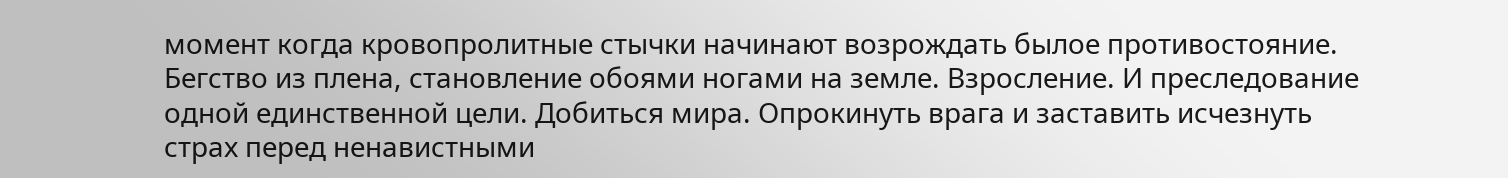момент когда кровопролитные стычки начинают возрождать былое противостояние. Бегство из плена, становление обоями ногами на земле. Взросление. И преследование одной единственной цели. Добиться мира. Опрокинуть врага и заставить исчезнуть страх перед ненавистными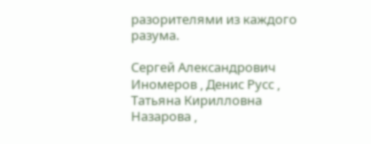разорителями из каждого разума.

Сергей Александрович Иномеров , Денис Русс , Татьяна Кирилловна Назарова ,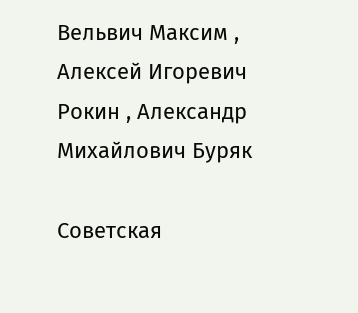Вельвич Максим , Алексей Игоревич Рокин , Александр Михайлович Буряк

Советская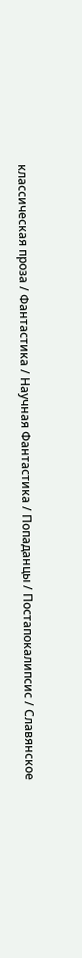классическая проза / Фантастика / Научная Фантастика / Попаданцы / Постапокалипсис / Славянское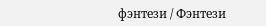фэнтези / Фэнтези